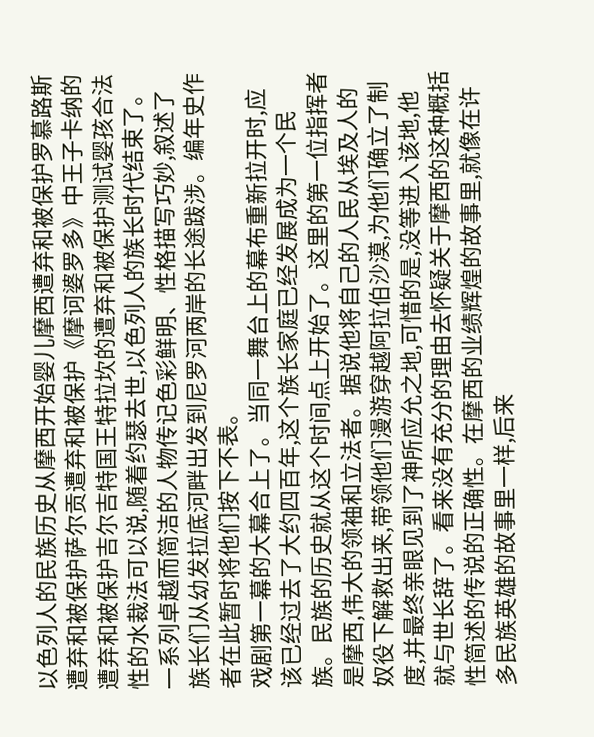以色列人的民族历史从摩西开始婴儿摩西遭弃和被保护罗慕路斯遭弃和被保护萨尔贡遭弃和被保护《摩诃婆罗多》中王子卡纳的遭弃和被保护吉尔吉特国王特拉坎的遭弃和被保护测试婴孩合法性的水裁法可以说,随着约瑟去世,以色列人的族长时代结束了。一系列卓越而简洁的人物传记色彩鲜明、性格描写巧妙,叙述了族长们从幼发拉底河畔出发到尼罗河两岸的长途跋涉。编年史作者在此暂时将他们按下不表。
戏剧第一幕的大幕合上了。当同一舞台上的幕布重新拉开时,应该已经过去了大约四百年,这个族长家庭已经发展成为一个民族。民族的历史就从这个时间点上开始了。这里的第一位指挥者是摩西,伟大的领袖和立法者。据说他将自己的人民从埃及人的奴役下解救出来,带领他们漫游穿越阿拉伯沙漠,为他们确立了制度,并最终亲眼见到了神所应允之地,可惜的是,没等进入该地,他就与世长辞了。看来没有充分的理由去怀疑关于摩西的这种概括性简述的传说的正确性。在摩西的业绩辉煌的故事里,就像在许多民族英雄的故事里一样,后来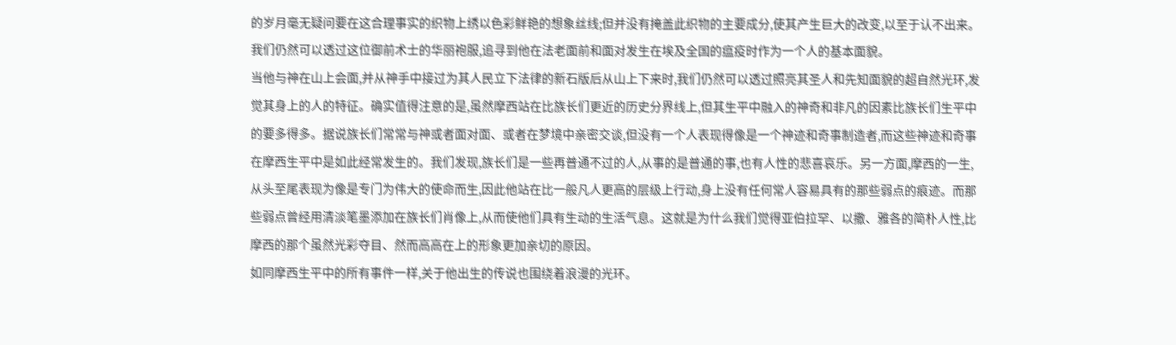的岁月毫无疑问要在这合理事实的织物上绣以色彩鲜艳的想象丝线;但并没有掩盖此织物的主要成分,使其产生巨大的改变,以至于认不出来。我们仍然可以透过这位御前术士的华丽袍服,追寻到他在法老面前和面对发生在埃及全国的瘟疫时作为一个人的基本面貌。
当他与神在山上会面,并从神手中接过为其人民立下法律的新石版后从山上下来时,我们仍然可以透过照亮其圣人和先知面貌的超自然光环,发觉其身上的人的特征。确实值得注意的是,虽然摩西站在比族长们更近的历史分界线上,但其生平中融入的神奇和非凡的因素比族长们生平中的要多得多。据说族长们常常与神或者面对面、或者在梦境中亲密交谈,但没有一个人表现得像是一个神迹和奇事制造者,而这些神迹和奇事在摩西生平中是如此经常发生的。我们发现,族长们是一些再普通不过的人,从事的是普通的事,也有人性的悲喜哀乐。另一方面,摩西的一生,从头至尾表现为像是专门为伟大的使命而生,因此他站在比一般凡人更高的层级上行动,身上没有任何常人容易具有的那些弱点的痕迹。而那些弱点曾经用清淡笔墨添加在族长们肖像上,从而使他们具有生动的生活气息。这就是为什么我们觉得亚伯拉罕、以撒、雅各的简朴人性,比摩西的那个虽然光彩夺目、然而高高在上的形象更加亲切的原因。
如同摩西生平中的所有事件一样,关于他出生的传说也围绕着浪漫的光环。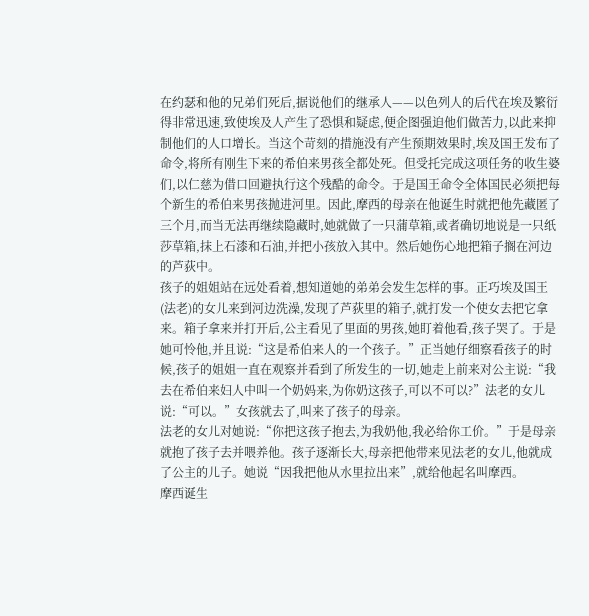在约瑟和他的兄弟们死后,据说他们的继承人——以色列人的后代在埃及繁衍得非常迅速,致使埃及人产生了恐惧和疑虑,便企图强迫他们做苦力,以此来抑制他们的人口增长。当这个苛刻的措施没有产生预期效果时,埃及国王发布了命令,将所有刚生下来的希伯来男孩全都处死。但受托完成这项任务的收生婆们,以仁慈为借口回避执行这个残酷的命令。于是国王命令全体国民必须把每个新生的希伯来男孩抛进河里。因此,摩西的母亲在他诞生时就把他先藏匿了三个月,而当无法再继续隐藏时,她就做了一只蒲草箱,或者确切地说是一只纸莎草箱,抹上石漆和石油,并把小孩放入其中。然后她伤心地把箱子搁在河边的芦荻中。
孩子的姐姐站在远处看着,想知道她的弟弟会发生怎样的事。正巧埃及国王(法老)的女儿来到河边洗澡,发现了芦荻里的箱子,就打发一个使女去把它拿来。箱子拿来并打开后,公主看见了里面的男孩,她盯着他看,孩子哭了。于是她可怜他,并且说:“这是希伯来人的一个孩子。”正当她仔细察看孩子的时候,孩子的姐姐一直在观察并看到了所发生的一切,她走上前来对公主说:“我去在希伯来妇人中叫一个奶妈来,为你奶这孩子,可以不可以?”法老的女儿说:“可以。”女孩就去了,叫来了孩子的母亲。
法老的女儿对她说:“你把这孩子抱去,为我奶他,我必给你工价。”于是母亲就抱了孩子去并喂养他。孩子逐渐长大,母亲把他带来见法老的女儿,他就成了公主的儿子。她说“因我把他从水里拉出来”,就给他起名叫摩西。
摩西诞生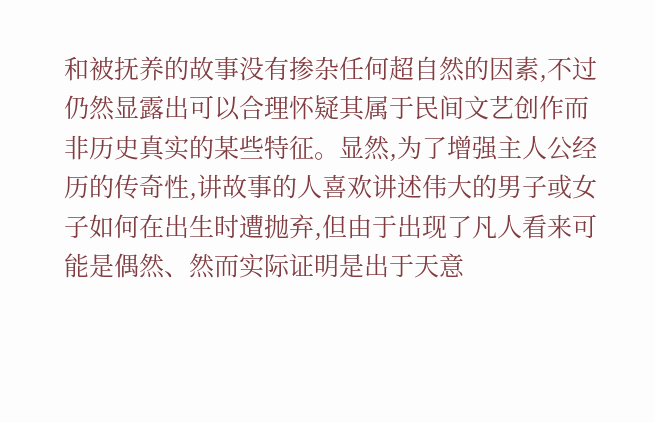和被抚养的故事没有掺杂任何超自然的因素,不过仍然显露出可以合理怀疑其属于民间文艺创作而非历史真实的某些特征。显然,为了增强主人公经历的传奇性,讲故事的人喜欢讲述伟大的男子或女子如何在出生时遭抛弃,但由于出现了凡人看来可能是偶然、然而实际证明是出于天意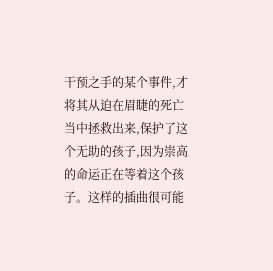干预之手的某个事件,才将其从迫在眉睫的死亡当中拯救出来,保护了这个无助的孩子,因为崇高的命运正在等着这个孩子。这样的插曲很可能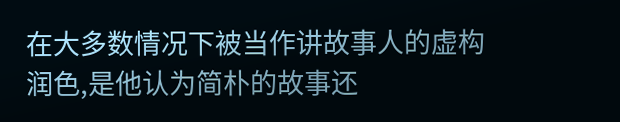在大多数情况下被当作讲故事人的虚构润色,是他认为简朴的故事还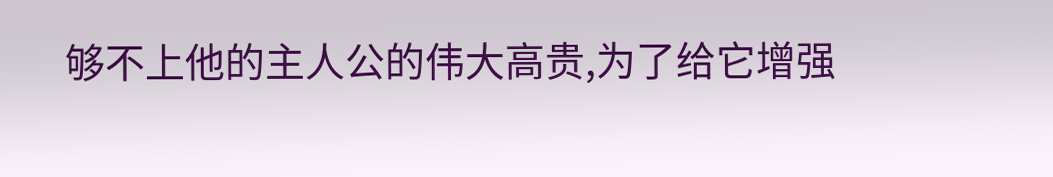够不上他的主人公的伟大高贵,为了给它增强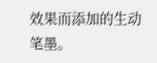效果而添加的生动笔墨。